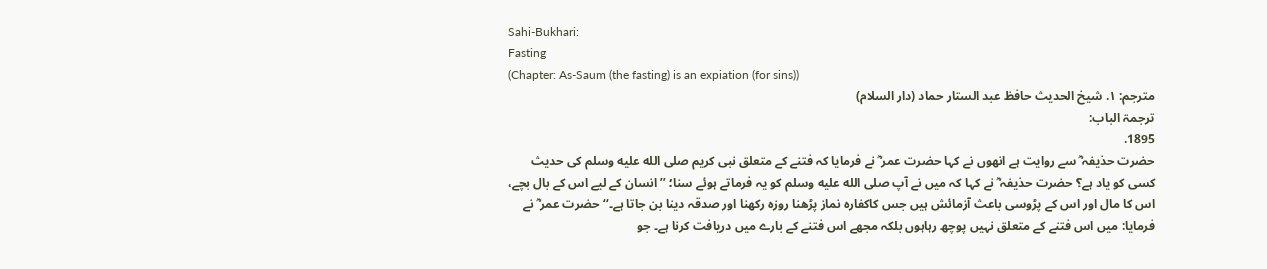Sahi-Bukhari:
Fasting
(Chapter: As-Saum (the fasting) is an expiation (for sins))
مترجم: ١. شیخ الحدیث حافظ عبد الستار حماد (دار السلام)
ترجمۃ الباب:
1895.
حضرت حذیفہ ؓ سے روایت ہے انھوں نے کہا حضرت عمر ؓ نے فرمایا کہ فتنے کے متعلق نبی کریم صلى الله عليه وسلم کی حدیث کسی کو یاد ہے؟ حضرت حذیفہ ؓ نے کہا کہ میں نے آپ صلى الله عليه وسلم کو یہ فرماتے ہوئے سنا؛ ’’انسان کے لیے اس کے بال بچے، اس کا مال اور اس کے پڑوسی باعث آزمائش ہیں جس کاکفارہ نماز پڑھنا روزہ رکھنا اور صدقہ دینا بن جاتا ہے۔‘‘ حضرت عمر ؓ نے فرمایا: میں اس فتنے کے متعلق نہیں پوچھ رہاہوں بلکہ مجھے اس فتنے کے بارے میں دریافت کرنا ہے۔ جو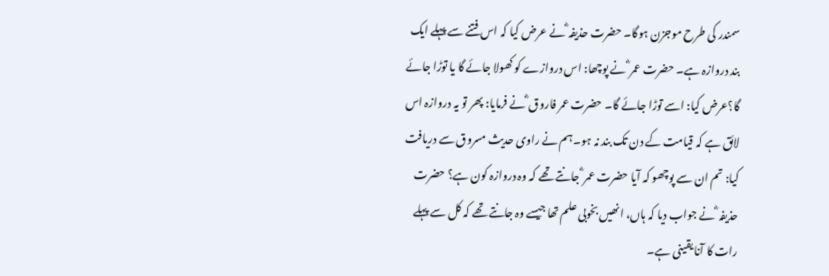سمندر کی طرح موجزن ہوگا۔ حضرت حذیفہ ؓ نے عرض کیا کہ اس فتنے سے پہلے ایک بند دروازہ ہے۔ حضرت عمر ؓ نے پوچھا: اس دروازے کو کھولا جائے گا یا توڑا جائے گا؟عرض کیا: اسے توڑا جائے گا۔ حضرت عمر فاروق ؓ نے فرمایا: پھر تو یہ دروازہ اس لائق ہے کہ قیامت کے دن تک بند نہ ہو۔ ہم نے راوی حدیث مسروق سے دریافت کیا: تم ان سے پوچھو کہ آیا حضرت عمر ؓ جانتے تھے کہ وہ دروازہ کون ہے؟ حضرت حذیفہ ؓ نے جواب دیا کہ ہاں، انھیں بخوبی علم تھا جیسے وہ جانتے تھے کہ کل سے پہلے رات کا آنا یقینی ہے۔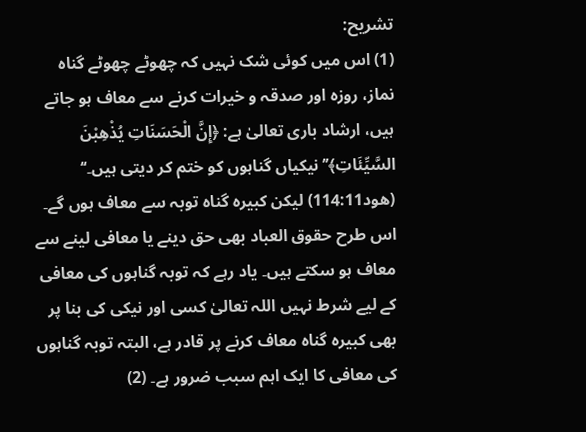تشریح:
(1) اس میں کوئی شک نہیں کہ چھوٹے چھوٹے گناہ نماز، روزہ اور صدقہ و خیرات کرنے سے معاف ہو جاتے ہیں، ارشاد باری تعالیٰ ہے: ﴿إِنَّ الْحَسَنَاتِ يُذْهِبْنَ السَّيِّئَاتِ﴾’’نیکیاں گناہوں کو ختم کر دیتی ہیں۔‘‘ (ھود114:11) لیکن کبیرہ گناہ توبہ سے معاف ہوں گے۔ اس طرح حقوق العباد بھی حق دینے یا معافی لینے سے معاف ہو سکتے ہیں۔ یاد رہے کہ توبہ گناہوں کی معافی کے لیے شرط نہیں اللہ تعالیٰ کسی اور نیکی کی بنا پر بھی کبیرہ گناہ معاف کرنے پر قادر ہے، البتہ توبہ گناہوں کی معافی کا ایک اہم سبب ضرور ہے۔ (2)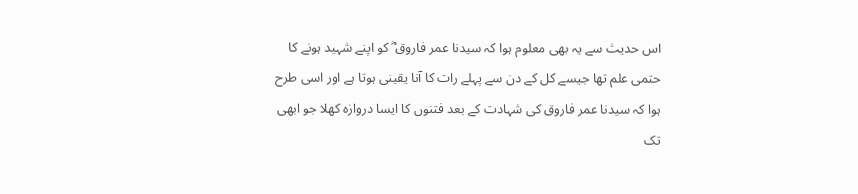اس حدیث سے یہ بھی معلوم ہوا کہ سیدنا عمر فاروق ؓ کو اپنے شہید ہونے کا حتمی علم تھا جیسے کل کے دن سے پہلے رات کا آنا یقینی ہوتا ہے اور اسی طرح ہوا کہ سیدنا عمر فاروق کی شہادت کے بعد فتنوں کا ایسا دروازہ کھلا جو ابھی تک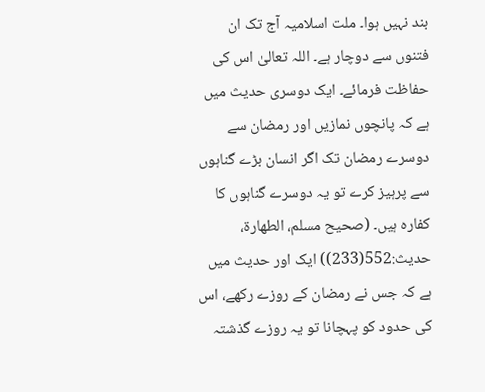بند نہیں ہوا۔ ملت اسلامیہ آج تک ان فتنوں سے دوچار ہے۔ اللہ تعالیٰ اس کی حفاظت فرمائے۔ ایک دوسری حدیث میں ہے کہ پانچوں نمازیں اور رمضان سے دوسرے رمضان تک اگر انسان بڑے گناہوں سے پرہیز کرے تو یہ دوسرے گناہوں کا کفارہ ہیں۔ (صحیح مسلم، الطھارة، حدیث:552(233)) ایک اور حدیث میں ہے کہ جس نے رمضان کے روزے رکھے، اس کی حدود کو پہچانا تو یہ روزے گذشتہ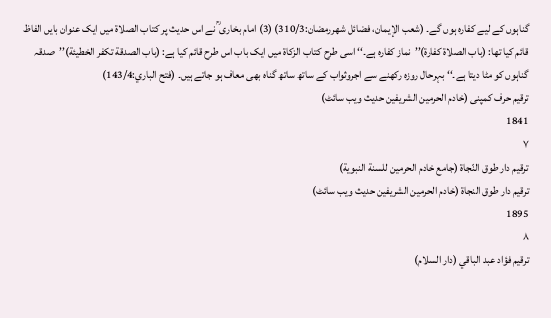گناہوں کے لیے کفارہ ہوں گے۔ (شعب الإیمان، فضائل شھررمضان:310/3) (3) امام بخاری ؒ نے اس حدیث پر کتاب الصلاۃ میں ایک عنوان بایں الفاظ قائم کیا تھا: (باب الصلاة كفارة)’’نماز کفارہ ہے۔‘‘ اسی طرح کتاب الزکاۃ میں ایک باب اس طرح قائم کیا ہے: (باب الصدقة تكفر الخطيئة)’’صدقہ گناہوں کو مٹا دیتا ہے۔‘‘ بہرحال روزہ رکھنے سے اجروثواب کے ساتھ ساتھ گناہ بھی معاف ہو جاتے ہیں۔ (فتح الباري:143/4)
ترقیم حرف کمپنی (خادم الحرمین الشریفین حدیث ویب سائٹ)
1841
٧
ترقيم دار طوق النّجاة (جامع خادم الحرمين للسنة النبوية)
ترقیم دار طوق النجاۃ (خادم الحرمین الشریفین حدیث ویب سائٹ)
1895
٨
ترقيم فؤاد عبد الباقي (دار السلام)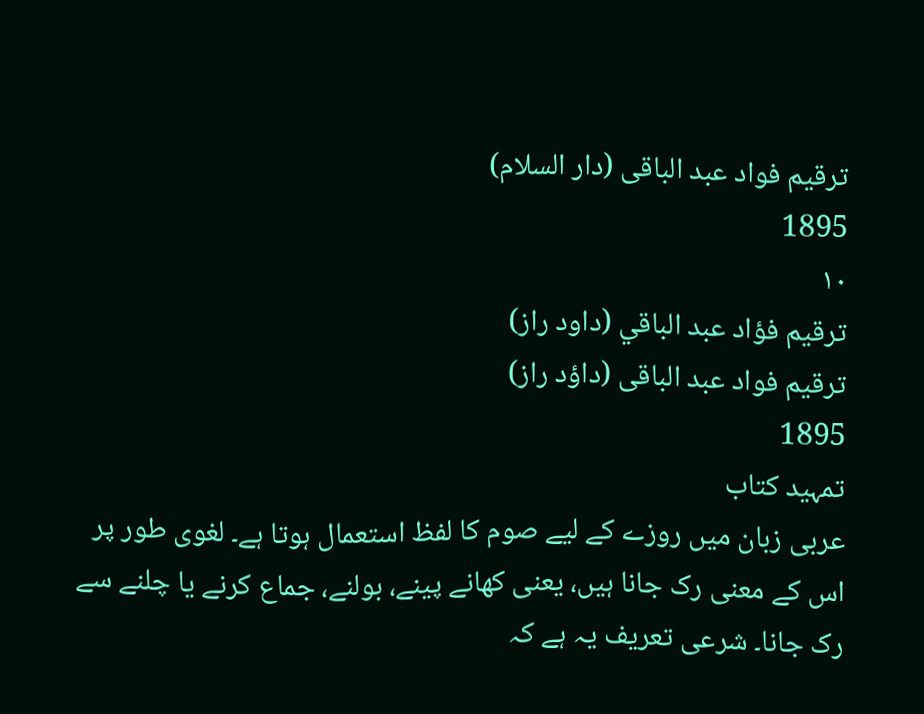ترقیم فواد عبد الباقی (دار السلام)
1895
١٠
ترقيم فؤاد عبد الباقي (داود راز)
ترقیم فواد عبد الباقی (داؤد راز)
1895
تمہید کتاب
عربی زبان میں روزے کے لیے صوم کا لفظ استعمال ہوتا ہے۔ لغوی طور پر اس کے معنی رک جانا ہیں، یعنی کھانے پینے، بولنے، جماع کرنے یا چلنے سے رک جانا۔ شرعی تعریف یہ ہے کہ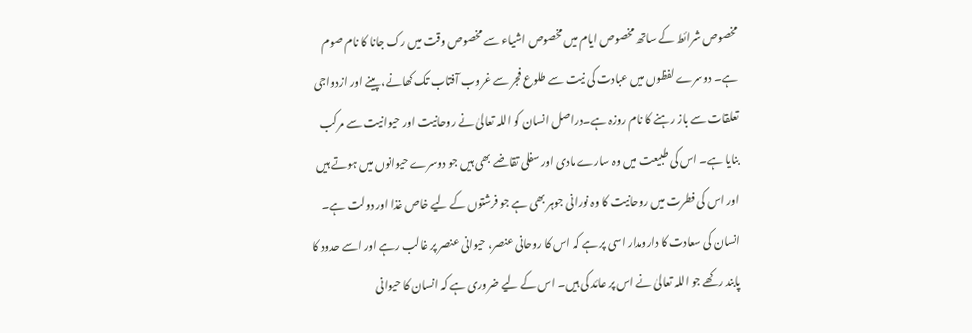مخصوص شرائط کے ساتھ مخصوص ایام میں مخصوص اشیاء سے مخصوص وقت میں رک جانا کا نام صوم ہے۔ دوسرے لفظوں میں عبادت کی نیت سے طلوع فجر سے غروب آفتاب تک کھانے، پینے اور ازدواجی تعلقات سے باز رہنے کا نام روزہ ہے۔دراصل انسان کو اللہ تعالیٰ نے روحانیت اور حیوانیت سے مرکب بنایا ہے۔ اس کی طبیعت میں وہ سارے مادی اور سفلی تقاضے بھی ہیں جو دوسرے حیوانوں میں ہوتے ہیں اور اس کی فطرت میں روحانیت کا وہ نورانی جوہر بھی ہے جو فرشتوں کے لیے خاص غذا اور دولت ہے۔ انسان کی سعادت کا دارومدار اسی پر ہے کہ اس کا روحانی عنصر، حیوانی عنصر پر غالب رہے اور اسے حدود کا پابند رکھے جو اللہ تعالیٰ نے اس پر عائد کی ہیں۔ اس کے لیے ضروری ہے کہ انسان کا حیوانی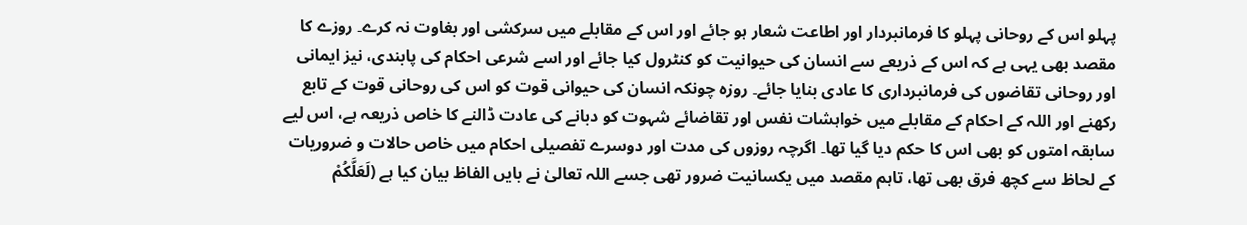پہلو اس کے روحانی پہلو کا فرمانبردار اور اطاعت شعار ہو جائے اور اس کے مقابلے میں سرکشی اور بغاوت نہ کرے۔ روزے کا مقصد بھی یہی ہے کہ اس کے ذریعے سے انسان کی حیوانیت کو کنٹرول کیا جائے اور اسے شرعی احکام کی پابندی، نیز ایمانی اور روحانی تقاضوں کی فرمانبرداری کا عادی بنایا جائے۔ روزہ چونکہ انسان کی حیوانی قوت کو اس کی روحانی قوت کے تابع رکھنے اور اللہ کے احکام کے مقابلے میں خواہشات نفس اور تقاضائے شہوت کو دبانے کی عادت ڈالنے کا خاص ذریعہ ہے، اس لیے سابقہ امتوں کو بھی اس کا حکم دیا گیا تھا۔ اگرچہ روزوں کی مدت اور دوسرے تفصیلی احکام میں خاص حالات و ضروریات کے لحاظ سے کچھ فرق بھی تھا، تاہم مقصد میں یکسانیت ضرور تھی جسے اللہ تعالیٰ نے بایں الفاظ بیان کیا ہے (لَعَلَّكُمْ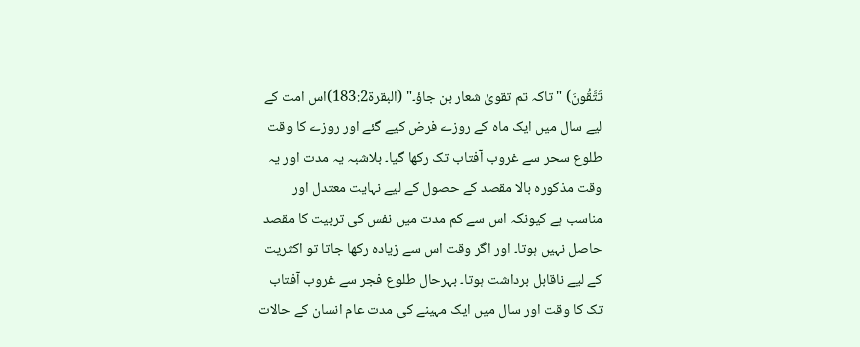تَتَّقُونَ) "تاکہ تم تقویٰ شعار بن جاؤ۔" (البقرۃ183:2)اس امت کے لیے سال میں ایک ماہ کے روزے فرض کیے گئے اور روزے کا وقت طلوع سحر سے غروب آفتاب تک رکھا گیا۔ بلاشبہ یہ مدت اور یہ وقت مذکورہ بالا مقصد کے حصول کے لیے نہایت معتدل اور مناسب ہے کیونکہ اس سے کم مدت میں نفس کی تربیت کا مقصد حاصل نہیں ہوتا۔ اور اگر وقت اس سے زیادہ رکھا جاتا تو اکثریت کے لیے ناقابل برداشت ہوتا۔ بہرحال طلوع فجر سے غروب آفتاب تک کا وقت اور سال میں ایک مہینے کی مدت عام انسان کے حالات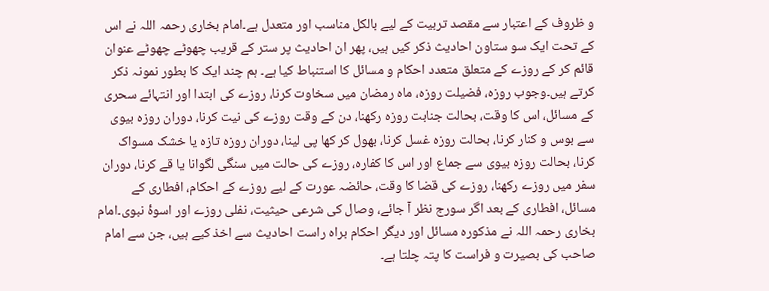و ظروف کے اعتبار سے مقصد تربیت کے لیے بالکل مناسب اور متعدل ہے۔امام بخاری رحمہ اللہ نے اس کے تحت ایک سو ستاون احادیث ذکر کیں ہیں، پھر ان احادیث پر ستر کے قریب چھوٹے چھوٹے عنوان قائم کر کے روزے کے متعلق متعدد احکام و مسائل کا استنباط کیا ہے۔ ہم چند ایک کا بطور نمونہ ذکر کرتے ہیں۔وجوب روزہ، فضیلت روزہ، ماہ رمضان میں سخاوت کرنا، روزے کی ابتدا اور انتہائے سحری کے مسائل، اس کا وقت، بحالت جنابت روزہ رکھنا، دن کے وقت روزے کی نیت کرنا، دوران روزہ بیوی سے بوس و کنار کرنا، بحالت روزہ غسل کرنا، بھول کر کھا پی لینا، دوران روزہ تازہ یا خشک مسواک کرنا، بحالت روزہ بیوی سے جماع اور اس کا کفارہ، روزے کی حالت میں سنگی لگوانا یا قے کرنا، دوران سفر میں روزے رکھنا، روزے کی قضا کا وقت، حائضہ عورت کے لیے روزے کے احکام، افطاری کے مسائل، افطاری کے بعد اگر سورج نظر آ جائے، وصال کی شرعی حیثیت، نفلی روزے اور اسوۂ نبوی۔امام بخاری رحمہ اللہ نے مذکورہ مسائل اور دیگر احکام براہ راست احادیث سے اخذ کیے ہیں، جن سے امام صاحب کی بصیرت و فراست کا پتہ چلتا ہے۔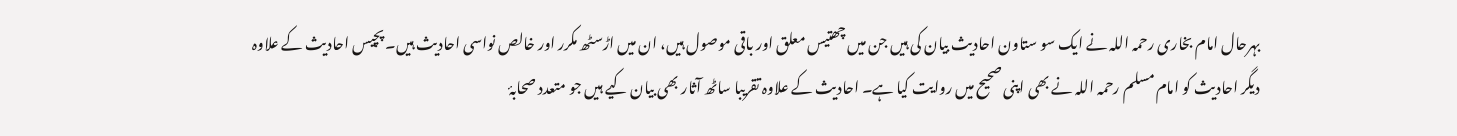بہرحال امام بخاری رحمہ اللہ نے ایک سو ستاون احادیث بیان کی ہیں جن میں چھتیس معلق اور باقی موصول ہیں، ان میں اڑسٹھ مکرر اور خالص نواسی احادیث ہیں۔ پچیس احادیث کے علاوہ دیگر احادیث کو امام مسلم رحمہ اللہ نے بھی اپنی صحیح میں روایت کیا ہے۔ احادیث کے علاوہ تقریبا ساٹھ آثار بھی بیان کیے ہیں جو متعدد صحابۂ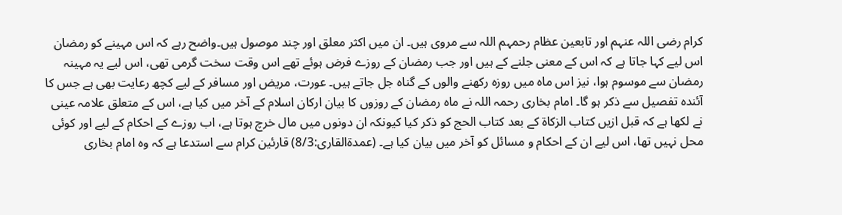کرام رضی اللہ عنہم اور تابعین عظام رحمہم اللہ سے مروی ہیں۔ ان میں اکثر معلق اور چند موصول ہیں۔واضح رہے کہ اس مہینے کو رمضان اس لیے کہا جاتا ہے کہ اس کے معنی جلنے کے ہیں اور جب رمضان کے روزے فرض ہوئے تھے اس وقت سخت گرمی تھی، اس لیے یہ مہینہ رمضان سے موسوم ہوا، نیز اس ماہ میں روزہ رکھنے والوں کے گناہ جل جاتے ہیں۔ عورت، مریض اور مسافر کے لیے کچھ رعایت بھی ہے جس کا آئندہ تفصیل سے ذکر ہو گا۔ امام بخاری رحمہ اللہ نے ماہ رمضان کے روزوں کا بیان ارکان اسلام کے آخر میں کیا ہے، اس کے متعلق علامہ عینی نے لکھا ہے کہ قبل ازیں کتاب الزکاۃ کے بعد کتاب الحج کو ذکر کیا کیونکہ ان دونوں میں مال خرچ ہوتا ہے، اب روزے کے احکام کے لیے اور کوئی محل نہیں تھا، اس لیے ان کے احکام و مسائل کو آخر میں بیان کیا ہے۔ (عمدۃالقاری:8/3) قارئین کرام سے استدعا ہے کہ وہ امام بخاری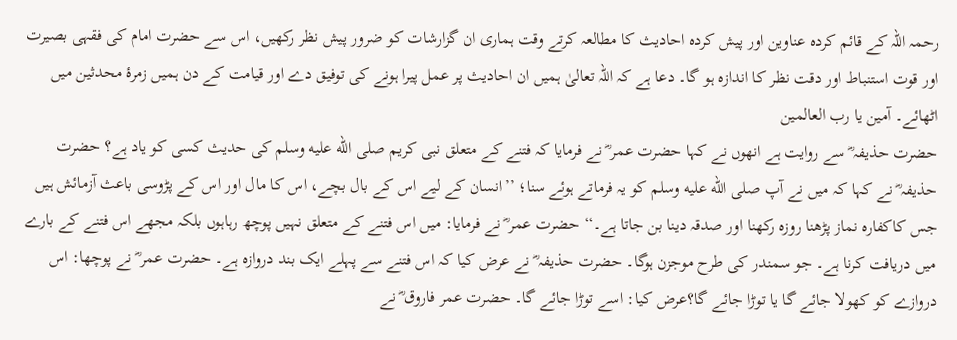رحمہ اللہ کے قائم کردہ عناوین اور پیش کردہ احادیث کا مطالعہ کرتے وقت ہماری ان گزارشات کو ضرور پیش نظر رکھیں، اس سے حضرت امام کی فقہی بصیرت اور قوت استنباط اور دقت نظر کا اندازہ ہو گا۔ دعا ہے کہ اللہ تعالیٰ ہمیں ان احادیث پر عمل پیرا ہونے کی توفیق دے اور قیامت کے دن ہمیں زمرۂ محدثین میں اٹھائے۔ آمین یا رب العالمین
حضرت حذیفہ ؓ سے روایت ہے انھوں نے کہا حضرت عمر ؓ نے فرمایا کہ فتنے کے متعلق نبی کریم صلى الله عليه وسلم کی حدیث کسی کو یاد ہے؟ حضرت حذیفہ ؓ نے کہا کہ میں نے آپ صلى الله عليه وسلم کو یہ فرماتے ہوئے سنا؛ ’’انسان کے لیے اس کے بال بچے، اس کا مال اور اس کے پڑوسی باعث آزمائش ہیں جس کاکفارہ نماز پڑھنا روزہ رکھنا اور صدقہ دینا بن جاتا ہے۔‘‘ حضرت عمر ؓ نے فرمایا: میں اس فتنے کے متعلق نہیں پوچھ رہاہوں بلکہ مجھے اس فتنے کے بارے میں دریافت کرنا ہے۔ جو سمندر کی طرح موجزن ہوگا۔ حضرت حذیفہ ؓ نے عرض کیا کہ اس فتنے سے پہلے ایک بند دروازہ ہے۔ حضرت عمر ؓ نے پوچھا: اس دروازے کو کھولا جائے گا یا توڑا جائے گا؟عرض کیا: اسے توڑا جائے گا۔ حضرت عمر فاروق ؓ نے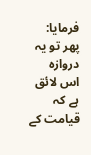فرمایا: پھر تو یہ دروازہ اس لائق ہے کہ قیامت کے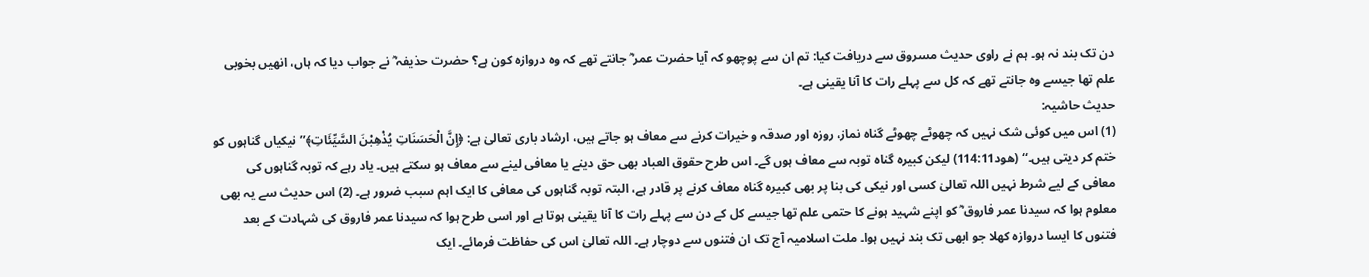دن تک بند نہ ہو۔ ہم نے راوی حدیث مسروق سے دریافت کیا: تم ان سے پوچھو کہ آیا حضرت عمر ؓ جانتے تھے کہ وہ دروازہ کون ہے؟ حضرت حذیفہ ؓ نے جواب دیا کہ ہاں، انھیں بخوبی علم تھا جیسے وہ جانتے تھے کہ کل سے پہلے رات کا آنا یقینی ہے۔
حدیث حاشیہ:
(1) اس میں کوئی شک نہیں کہ چھوٹے چھوٹے گناہ نماز، روزہ اور صدقہ و خیرات کرنے سے معاف ہو جاتے ہیں، ارشاد باری تعالیٰ ہے: ﴿إِنَّ الْحَسَنَاتِ يُذْهِبْنَ السَّيِّئَاتِ﴾’’نیکیاں گناہوں کو ختم کر دیتی ہیں۔‘‘ (ھود114:11) لیکن کبیرہ گناہ توبہ سے معاف ہوں گے۔ اس طرح حقوق العباد بھی حق دینے یا معافی لینے سے معاف ہو سکتے ہیں۔ یاد رہے کہ توبہ گناہوں کی معافی کے لیے شرط نہیں اللہ تعالیٰ کسی اور نیکی کی بنا پر بھی کبیرہ گناہ معاف کرنے پر قادر ہے، البتہ توبہ گناہوں کی معافی کا ایک اہم سبب ضرور ہے۔ (2) اس حدیث سے یہ بھی معلوم ہوا کہ سیدنا عمر فاروق ؓ کو اپنے شہید ہونے کا حتمی علم تھا جیسے کل کے دن سے پہلے رات کا آنا یقینی ہوتا ہے اور اسی طرح ہوا کہ سیدنا عمر فاروق کی شہادت کے بعد فتنوں کا ایسا دروازہ کھلا جو ابھی تک بند نہیں ہوا۔ ملت اسلامیہ آج تک ان فتنوں سے دوچار ہے۔ اللہ تعالیٰ اس کی حفاظت فرمائے۔ ایک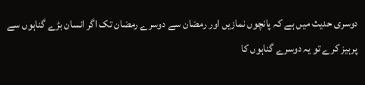دوسری حدیث میں ہے کہ پانچوں نمازیں اور رمضان سے دوسرے رمضان تک اگر انسان بڑے گناہوں سے پرہیز کرے تو یہ دوسرے گناہوں کا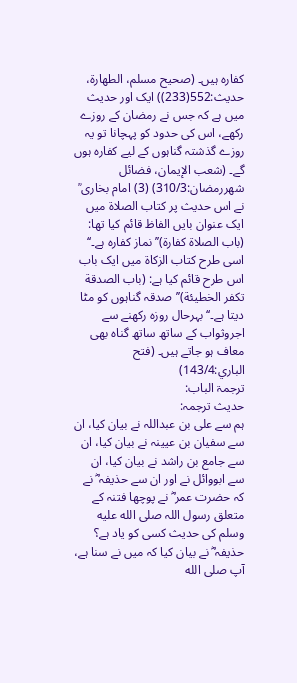کفارہ ہیں۔ (صحیح مسلم، الطھارة، حدیث:552(233)) ایک اور حدیث میں ہے کہ جس نے رمضان کے روزے رکھے، اس کی حدود کو پہچانا تو یہ روزے گذشتہ گناہوں کے لیے کفارہ ہوں گے۔ (شعب الإیمان، فضائل شھررمضان:310/3) (3) امام بخاری ؒ نے اس حدیث پر کتاب الصلاۃ میں ایک عنوان بایں الفاظ قائم کیا تھا: (باب الصلاة كفارة)’’نماز کفارہ ہے۔‘‘ اسی طرح کتاب الزکاۃ میں ایک باب اس طرح قائم کیا ہے: (باب الصدقة تكفر الخطيئة)’’صدقہ گناہوں کو مٹا دیتا ہے۔‘‘ بہرحال روزہ رکھنے سے اجروثواب کے ساتھ ساتھ گناہ بھی معاف ہو جاتے ہیں۔ (فتح الباري:143/4)
ترجمۃ الباب:
حدیث ترجمہ:
ہم سے علی بن عبداللہ نے بیان کیا، ان سے سفیان بن عیینہ نے بیان کیا، ان سے جامع بن راشد نے بیان کیا، ان سے ابووائل نے اور ان سے حذیفہ ؓ نے کہ حضرت عمر ؓ نے پوچھا فتنہ کے متعلق رسول اللہ صلى الله عليه وسلم کی حدیث کسی کو یاد ہے؟ حذیفہ ؓ نے بیان کیا کہ میں نے سنا ہے، آپ صلى الله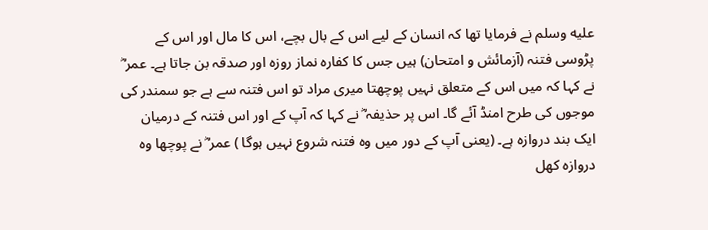عليه وسلم نے فرمایا تھا کہ انسان کے لیے اس کے بال بچے، اس کا مال اور اس کے پڑوسی فتنہ (آزمائش و امتحان) ہیں جس کا کفارہ نماز روزہ اور صدقہ بن جاتا ہے۔ عمر ؓ نے کہا کہ میں اس کے متعلق نہیں پوچھتا میری مراد تو اس فتنہ سے ہے جو سمندر کی موجوں کی طرح امنڈ آئے گا۔ اس پر حذیفہ ؓ نے کہا کہ آپ کے اور اس فتنہ کے درمیان ایک بند دروازہ ہے۔ (یعنی آپ کے دور میں وہ فتنہ شروع نہیں ہوگا ) عمر ؓ نے پوچھا وہ دروازہ کھل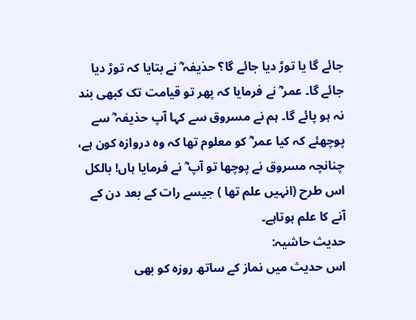جائے گا یا توڑ دیا جائے گا؟ حذیفہ ؓ نے بتایا کہ توڑ دیا جائے گا۔ عمر ؓ نے فرمایا کہ پھر تو قیامت تک کبھی بند نہ ہو پائے گا۔ ہم نے مسروق سے کہا آپ حذیفہ ؓ سے پوچھئے کہ کیا عمر ؓ کو معلوم تھا کہ وہ دروازہ کون ہے، چنانچہ مسروق نے پوچھا تو آپ ؓ نے فرمایا ہاں! بالکل اس طرح (انہیں علم تھا ) جیسے رات کے بعد دن کے آنے کا علم ہوتاہے۔
حدیث حاشیہ:
اس حدیث میں نماز کے ساتھ روزہ کو بھی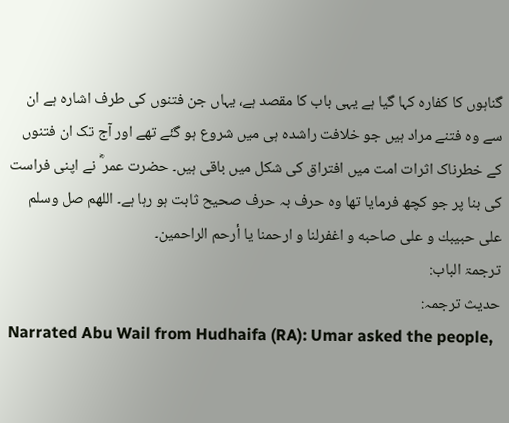گناہوں کا کفارہ کہا گیا ہے یہی باب کا مقصد ہے، یہاں جن فتنوں کی طرف اشارہ ہے ان سے وہ فتنے مراد ہیں جو خلافت راشدہ ہی میں شروع ہو گئے تھے اور آج تک ان فتنوں کے خطرناک اثرات امت میں افتراق کی شکل میں باقی ہیں۔ حضرت عمر ؓ نے اپنی فراست کی بنا پر جو کچھ فرمایا تھا وہ حرف بہ حرف صحیح ثابت ہو رہا ہے۔ اللهم صل وسلم علی حبیبك و علی صاحبه و اغفرلنا و ارحمنا یا أرحم الراحمین۔
ترجمۃ الباب:
حدیث ترجمہ:
Narrated Abu Wail from Hudhaifa (RA): Umar asked the people,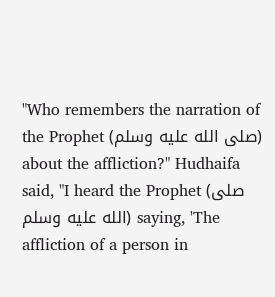"Who remembers the narration of the Prophet (صلى الله عليه وسلم) about the affliction?" Hudhaifa said, "I heard the Prophet (صلى الله عليه وسلم) saying, 'The affliction of a person in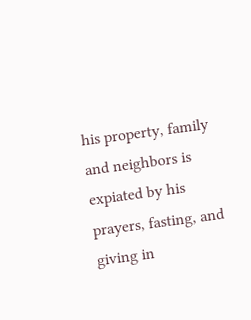his property, family and neighbors is expiated by his prayers, fasting, and giving in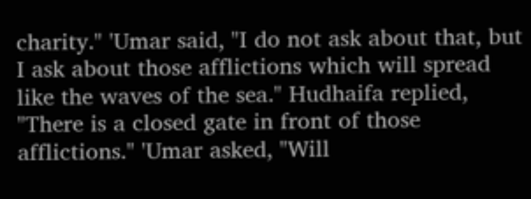charity." 'Umar said, "I do not ask about that, but I ask about those afflictions which will spread like the waves of the sea." Hudhaifa replied, "There is a closed gate in front of those afflictions." 'Umar asked, "Will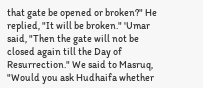that gate be opened or broken?" He replied, "It will be broken." 'Umar said, "Then the gate will not be closed again till the Day of Resurrection." We said to Masruq, "Would you ask Hudhaifa whether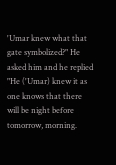'Umar knew what that gate symbolized?" He asked him and he replied "He ('Umar) knew it as one knows that there will be night before tomorrow, morning.